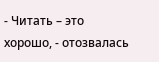- Читать – это хорошо, - отозвалась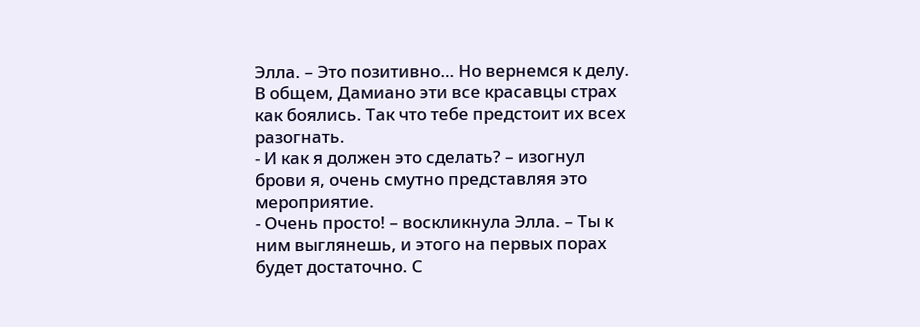Элла. – Это позитивно… Но вернемся к делу. В общем, Дамиано эти все красавцы страх как боялись. Так что тебе предстоит их всех разогнать.
- И как я должен это сделать? – изогнул брови я, очень смутно представляя это мероприятие.
- Очень просто! – воскликнула Элла. – Ты к ним выглянешь, и этого на первых порах будет достаточно. С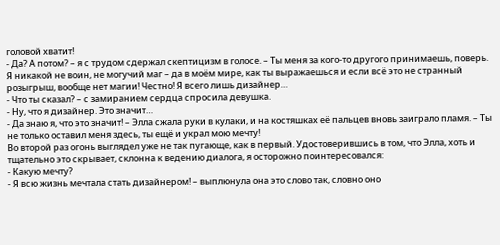головой хватит!
- Да? А потом? – я с трудом сдержал скептицизм в голосе. – Ты меня за кого-то другого принимаешь, поверь. Я никакой не воин, не могучий маг – да в моём мире, как ты выражаешься и если всё это не странный розыгрыш, вообще нет магии! Честно! Я всего лишь дизайнер…
- Что ты сказал? – с замиранием сердца спросила девушка.
- Ну, что я дизайнер. Это значит…
- Да знаю я, что это значит! – Элла сжала руки в кулаки, и на костяшках её пальцев вновь заиграло пламя. – Ты не только оставил меня здесь, ты ещё и украл мою мечту!
Во второй раз огонь выглядел уже не так пугающе, как в первый. Удостоверившись в том, что Элла, хоть и тщательно это скрывает, склонна к ведению диалога, я осторожно поинтересовался:
- Какую мечту?
- Я всю жизнь мечтала стать дизайнером! – выплюнула она это слово так, словно оно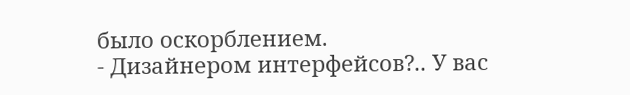было оскорблением.
- Дизайнером интерфейсов?.. У вас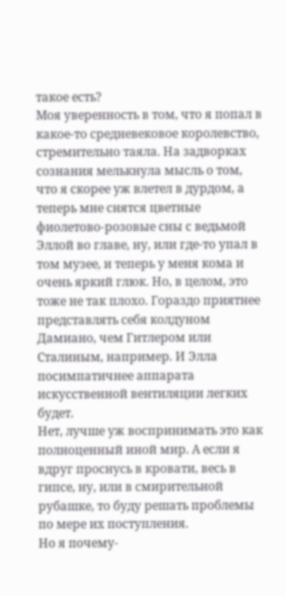такое есть?
Моя уверенность в том, что я попал в какое-то средневековое королевство, стремительно таяла. На задворках сознания мелькнула мысль о том, что я скорее уж влетел в дурдом, а теперь мне снятся цветные фиолетово-розовые сны с ведьмой Эллой во главе, ну, или где-то упал в том музее, и теперь у меня кома и очень яркий глюк. Но, в целом, это тоже не так плохо. Гораздо приятнее представлять себя колдуном Дамиано, чем Гитлером или Сталиным, например. И Элла посимпатичнее аппарата искусственной вентиляции легких будет.
Нет, лучше уж воспринимать это как полноценный иной мир. А если я вдруг проснусь в кровати, весь в гипсе, ну, или в смирительной рубашке, то буду решать проблемы по мере их поступления.
Но я почему-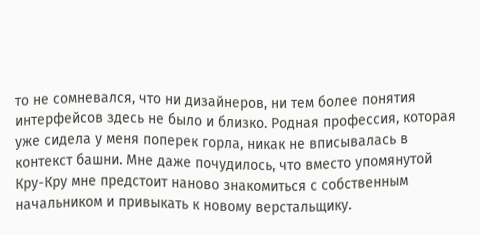то не сомневался, что ни дизайнеров, ни тем более понятия интерфейсов здесь не было и близко. Родная профессия, которая уже сидела у меня поперек горла, никак не вписывалась в контекст башни. Мне даже почудилось, что вместо упомянутой Кру-Кру мне предстоит наново знакомиться с собственным начальником и привыкать к новому верстальщику.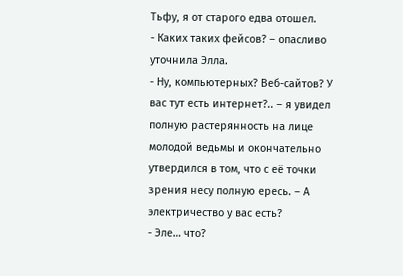Тьфу, я от старого едва отошел.
- Каких таких фейсов? – опасливо уточнила Элла.
- Ну, компьютерных? Веб-сайтов? У вас тут есть интернет?.. – я увидел полную растерянность на лице молодой ведьмы и окончательно утвердился в том, что с её точки зрения несу полную ересь. – А электричество у вас есть?
- Эле… что?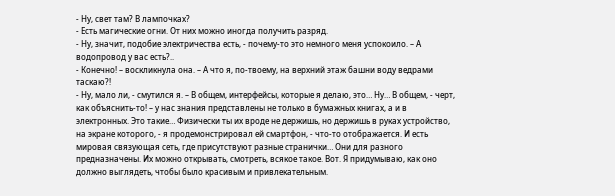- Ну, свет там? В лампочках?
- Есть магические огни. От них можно иногда получить разряд.
- Ну, значит, подобие электричества есть, - почему-то это немного меня успокоило. – А водопровод у вас есть?..
- Конечно! – воскликнула она. – А что я, по-твоему, на верхний этаж башни воду ведрами таскаю?!
- Ну, мало ли, - смутился я. – В общем, интерфейсы, которые я делаю, это… Ну… В общем, - черт, как объяснить-то! – у нас знания представлены не только в бумажных книгах, а и в электронных. Это такие… Физически ты их вроде не держишь, но держишь в руках устройство, на экране которого, - я продемонстрировал ей смартфон, - что-то отображается. И есть мировая связующая сеть, где присутствуют разные странички… Они для разного предназначены. Их можно открывать, смотреть, всякое такое. Вот. Я придумываю, как оно должно выглядеть, чтобы было красивым и привлекательным.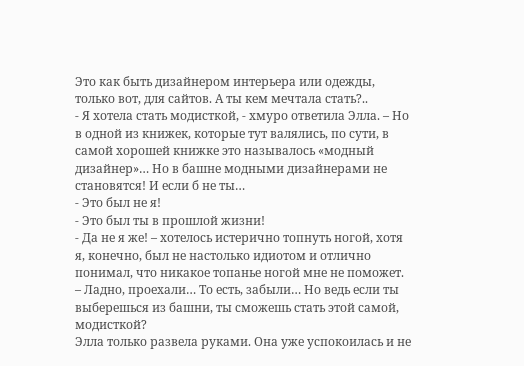Это как быть дизайнером интерьера или одежды, только вот, для сайтов. А ты кем мечтала стать?..
- Я хотела стать модисткой, - хмуро ответила Элла. – Но в одной из книжек, которые тут валялись, по сути, в самой хорошей книжке это называлось «модный дизайнер»… Но в башне модными дизайнерами не становятся! И если б не ты…
- Это был не я!
- Это был ты в прошлой жизни!
- Да не я же! – хотелось истерично топнуть ногой, хотя я, конечно, был не настолько идиотом и отлично понимал, что никакое топанье ногой мне не поможет. – Ладно, проехали… То есть, забыли… Но ведь если ты выберешься из башни, ты сможешь стать этой самой, модисткой?
Элла только развела руками. Она уже успокоилась и не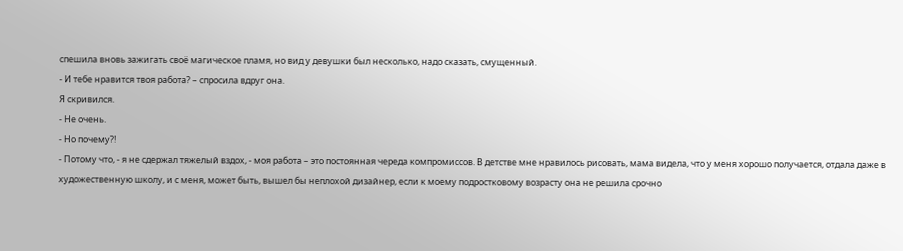спешила вновь зажигать своё магическое пламя, но вид у девушки был несколько, надо сказать, смущенный.
- И тебе нравится твоя работа? – спросила вдруг она.
Я скривился.
- Не очень.
- Но почему?!
- Потому что, - я не сдержал тяжелый вздох, - моя работа – это постоянная череда компромиссов. В детстве мне нравилось рисовать, мама видела, что у меня хорошо получается, отдала даже в художественную школу, и с меня, может быть, вышел бы неплохой дизайнер, если к моему подростковому возрасту она не решила срочно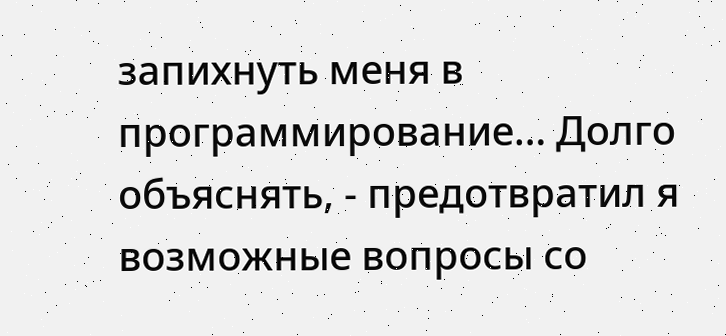запихнуть меня в программирование… Долго объяснять, - предотвратил я возможные вопросы со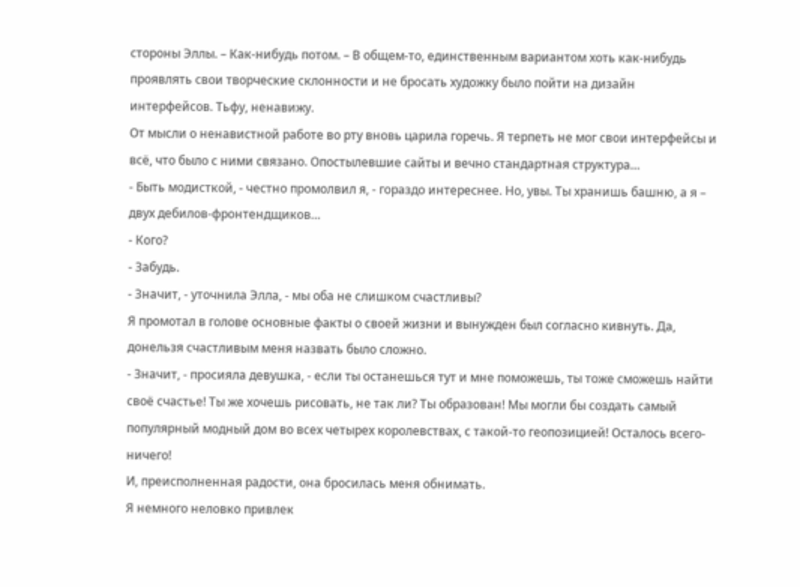стороны Эллы. – Как-нибудь потом. – В общем-то, единственным вариантом хоть как-нибудь проявлять свои творческие склонности и не бросать художку было пойти на дизайн интерфейсов. Тьфу, ненавижу.
От мысли о ненавистной работе во рту вновь царила горечь. Я терпеть не мог свои интерфейсы и всё, что было с ними связано. Опостылевшие сайты и вечно стандартная структура…
- Быть модисткой, - честно промолвил я, - гораздо интереснее. Но, увы. Ты хранишь башню, а я – двух дебилов-фронтендщиков…
- Кого?
- Забудь.
- Значит, - уточнила Элла, - мы оба не слишком счастливы?
Я промотал в голове основные факты о своей жизни и вынужден был согласно кивнуть. Да, донельзя счастливым меня назвать было сложно.
- Значит, - просияла девушка, - если ты останешься тут и мне поможешь, ты тоже сможешь найти своё счастье! Ты же хочешь рисовать, не так ли? Ты образован! Мы могли бы создать самый популярный модный дом во всех четырех королевствах, с такой-то геопозицией! Осталось всего-ничего!
И, преисполненная радости, она бросилась меня обнимать.
Я немного неловко привлек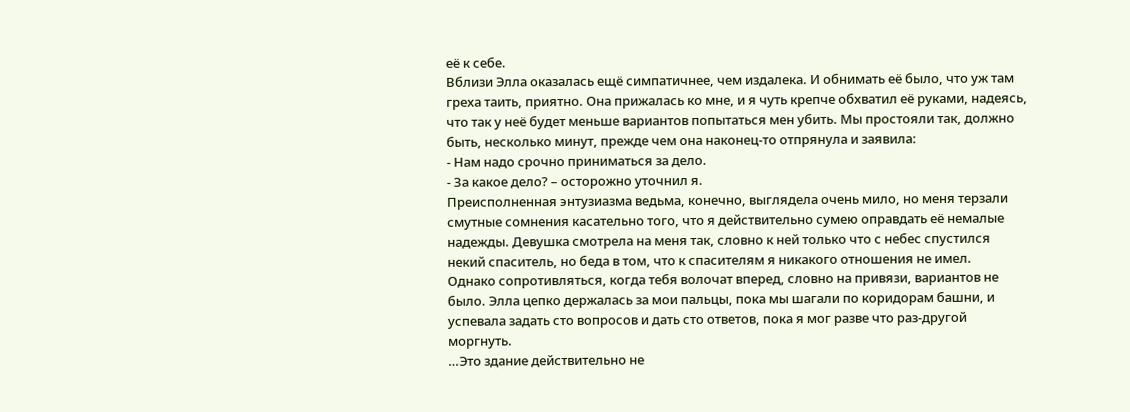её к себе.
Вблизи Элла оказалась ещё симпатичнее, чем издалека. И обнимать её было, что уж там греха таить, приятно. Она прижалась ко мне, и я чуть крепче обхватил её руками, надеясь, что так у неё будет меньше вариантов попытаться мен убить. Мы простояли так, должно быть, несколько минут, прежде чем она наконец-то отпрянула и заявила:
- Нам надо срочно приниматься за дело.
- За какое дело? – осторожно уточнил я.
Преисполненная энтузиазма ведьма, конечно, выглядела очень мило, но меня терзали смутные сомнения касательно того, что я действительно сумею оправдать её немалые надежды. Девушка смотрела на меня так, словно к ней только что с небес спустился некий спаситель, но беда в том, что к спасителям я никакого отношения не имел.
Однако сопротивляться, когда тебя волочат вперед, словно на привязи, вариантов не было. Элла цепко держалась за мои пальцы, пока мы шагали по коридорам башни, и успевала задать сто вопросов и дать сто ответов, пока я мог разве что раз-другой моргнуть.
…Это здание действительно не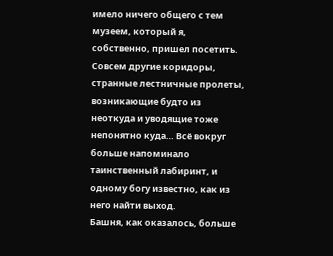имело ничего общего с тем музеем, который я, собственно, пришел посетить. Совсем другие коридоры, странные лестничные пролеты, возникающие будто из неоткуда и уводящие тоже непонятно куда… Всё вокруг больше напоминало таинственный лабиринт, и одному богу известно, как из него найти выход.
Башня, как оказалось, больше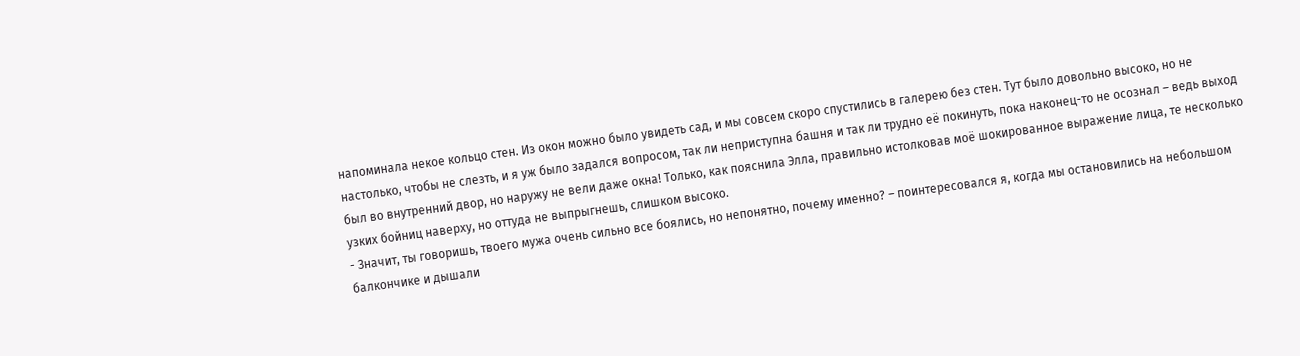напоминала некое кольцо стен. Из окон можно было увидеть сад, и мы совсем скоро спустились в галерею без стен. Тут было довольно высоко, но не настолько, чтобы не слезть, и я уж было задался вопросом, так ли неприступна башня и так ли трудно её покинуть, пока наконец-то не осознал – ведь выход был во внутренний двор, но наружу не вели даже окна! Только, как пояснила Элла, правильно истолковав моё шокированное выражение лица, те несколько узких бойниц наверху, но оттуда не выпрыгнешь, слишком высоко.
- Значит, ты говоришь, твоего мужа очень сильно все боялись, но непонятно, почему именно? – поинтересовался я, когда мы остановились на небольшом балкончике и дышали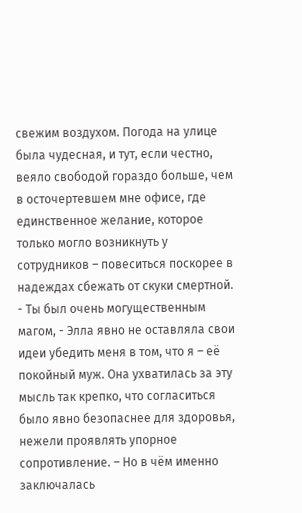свежим воздухом. Погода на улице была чудесная, и тут, если честно, веяло свободой гораздо больше, чем в осточертевшем мне офисе, где единственное желание, которое только могло возникнуть у сотрудников – повеситься поскорее в надеждах сбежать от скуки смертной.
- Ты был очень могущественным магом, - Элла явно не оставляла свои идеи убедить меня в том, что я – её покойный муж. Она ухватилась за эту мысль так крепко, что согласиться было явно безопаснее для здоровья, нежели проявлять упорное сопротивление. – Но в чём именно заключалась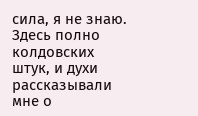сила, я не знаю. Здесь полно колдовских штук, и духи рассказывали мне о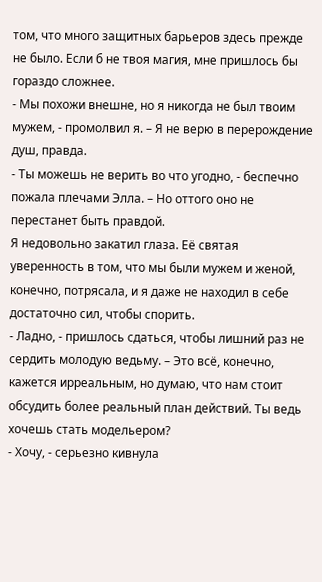том, что много защитных барьеров здесь прежде не было. Если б не твоя магия, мне пришлось бы гораздо сложнее.
- Мы похожи внешне, но я никогда не был твоим мужем, - промолвил я. – Я не верю в перерождение душ, правда.
- Ты можешь не верить во что угодно, - беспечно пожала плечами Элла. – Но оттого оно не перестанет быть правдой.
Я недовольно закатил глаза. Её святая уверенность в том, что мы были мужем и женой, конечно, потрясала, и я даже не находил в себе достаточно сил, чтобы спорить.
- Ладно, - пришлось сдаться, чтобы лишний раз не сердить молодую ведьму. – Это всё, конечно, кажется ирреальным, но думаю, что нам стоит обсудить более реальный план действий. Ты ведь хочешь стать модельером?
- Хочу, - серьезно кивнула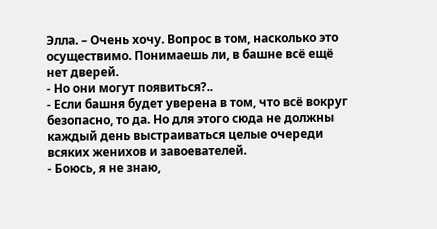Элла. – Очень хочу. Вопрос в том, насколько это осуществимо. Понимаешь ли, в башне всё ещё нет дверей.
- Но они могут появиться?..
- Если башня будет уверена в том, что всё вокруг безопасно, то да. Но для этого сюда не должны каждый день выстраиваться целые очереди всяких женихов и завоевателей.
- Боюсь, я не знаю,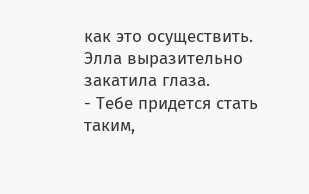как это осуществить.
Элла выразительно закатила глаза.
- Тебе придется стать таким,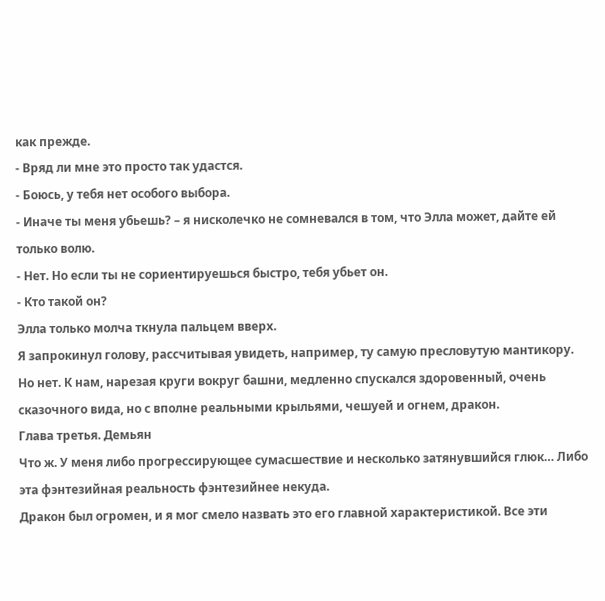как прежде.
- Вряд ли мне это просто так удастся.
- Боюсь, у тебя нет особого выбора.
- Иначе ты меня убьешь? – я нисколечко не сомневался в том, что Элла может, дайте ей только волю.
- Нет. Но если ты не сориентируешься быстро, тебя убьет он.
- Кто такой он?
Элла только молча ткнула пальцем вверх.
Я запрокинул голову, рассчитывая увидеть, например, ту самую пресловутую мантикору.
Но нет. К нам, нарезая круги вокруг башни, медленно спускался здоровенный, очень сказочного вида, но с вполне реальными крыльями, чешуей и огнем, дракон.
Глава третья. Демьян
Что ж. У меня либо прогрессирующее сумасшествие и несколько затянувшийся глюк… Либо эта фэнтезийная реальность фэнтезийнее некуда.
Дракон был огромен, и я мог смело назвать это его главной характеристикой. Все эти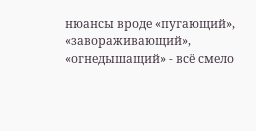нюансы вроде «пугающий», «завораживающий», «огнедышащий» - всё смело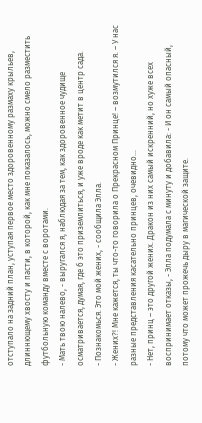отступало на задний план, уступая первое место здоровенному размаху крыльев, длиннющему хвосту и пасти, в которой, как мне показалось, можно смело разместить футбольную команду вместе с воротами.
- Мать твою налево, - выругался я, наблюдая за тем, как здоровенное чудище осматривается, думая, где б это приземлиться, и уже вроде как метит в центр сада.
- Познакомься. Это мой жених, - сообщила Элла.
- Жених?! Мне кажется, ты что-то говорила о Прекрасном Принце! – возмутился я. – У нас разные представления касательно принцев, очевидно…
- Нет, принц – это другой жених. Дракон из них самый искренний, но хуже всех воспринимает отказы, - Элла подумала с минуту и добавила: - И он самый опасный, потому что может прожечь дыру в магической защите.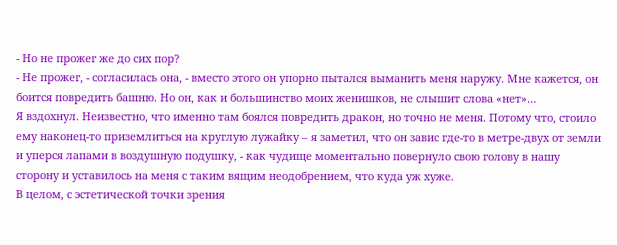- Но не прожег же до сих пор?
- Не прожег, - согласилась она, - вместо этого он упорно пытался выманить меня наружу. Мне кажется, он боится повредить башню. Но он, как и большинство моих женишков, не слышит слова «нет»…
Я вздохнул. Неизвестно, что именно там боялся повредить дракон, но точно не меня. Потому что, стоило ему наконец-то приземлиться на круглую лужайку – я заметил, что он завис где-то в метре-двух от земли и уперся лапами в воздушную подушку, - как чудище моментально повернуло свою голову в нашу сторону и уставилось на меня с таким вящим неодобрением, что куда уж хуже.
В целом, с эстетической точки зрения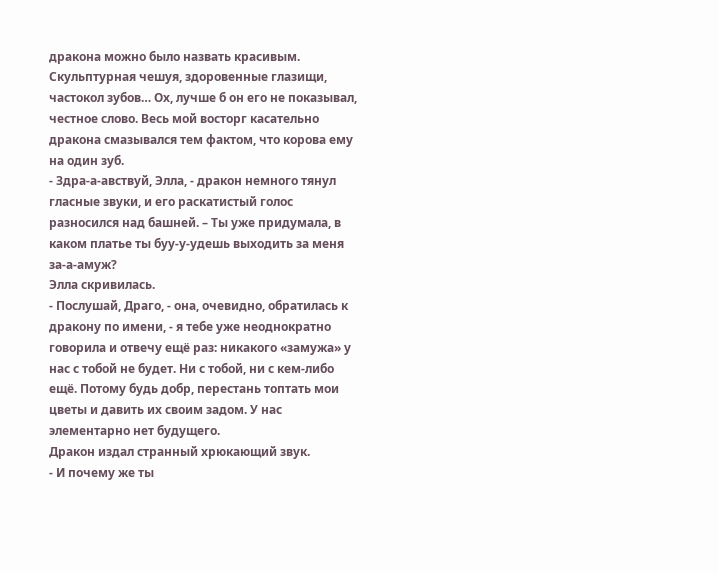дракона можно было назвать красивым. Скульптурная чешуя, здоровенные глазищи, частокол зубов… Ох, лучше б он его не показывал, честное слово. Весь мой восторг касательно дракона смазывался тем фактом, что корова ему на один зуб.
- Здра-а-авствуй, Элла, - дракон немного тянул гласные звуки, и его раскатистый голос разносился над башней. – Ты уже придумала, в каком платье ты буу-у-удешь выходить за меня за-а-амуж?
Элла скривилась.
- Послушай, Драго, - она, очевидно, обратилась к дракону по имени, - я тебе уже неоднократно говорила и отвечу ещё раз: никакого «замужа» у нас с тобой не будет. Ни с тобой, ни с кем-либо ещё. Потому будь добр, перестань топтать мои цветы и давить их своим задом. У нас элементарно нет будущего.
Дракон издал странный хрюкающий звук.
- И почему же ты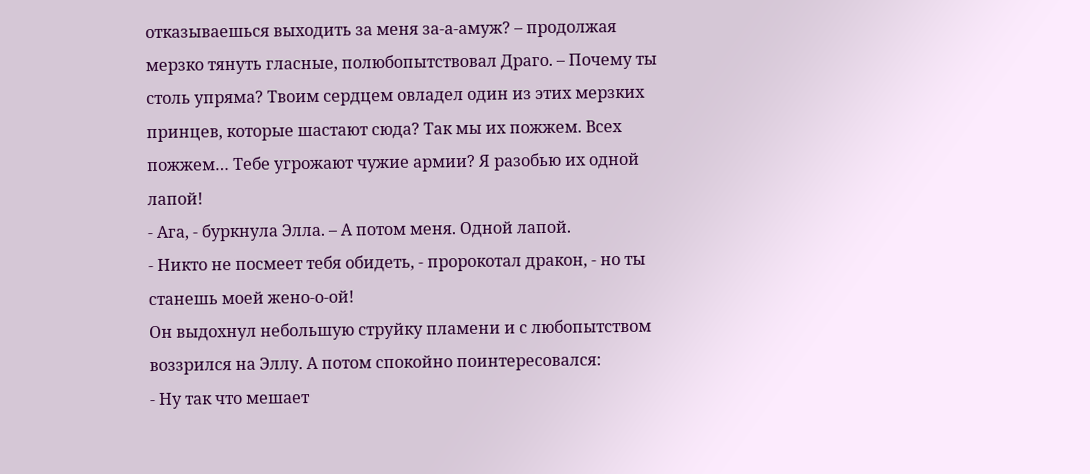отказываешься выходить за меня за-а-амуж? – продолжая мерзко тянуть гласные, полюбопытствовал Драго. – Почему ты столь упряма? Твоим сердцем овладел один из этих мерзких принцев, которые шастают сюда? Так мы их пожжем. Всех пожжем… Тебе угрожают чужие армии? Я разобью их одной лапой!
- Ага, - буркнула Элла. – А потом меня. Одной лапой.
- Никто не посмеет тебя обидеть, - пророкотал дракон, - но ты станешь моей жено-о-ой!
Он выдохнул небольшую струйку пламени и с любопытством воззрился на Эллу. А потом спокойно поинтересовался:
- Ну так что мешает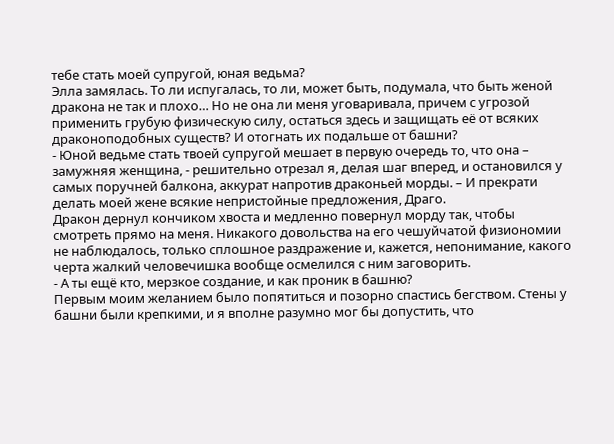тебе стать моей супругой, юная ведьма?
Элла замялась. То ли испугалась, то ли, может быть, подумала, что быть женой дракона не так и плохо… Но не она ли меня уговаривала, причем с угрозой применить грубую физическую силу, остаться здесь и защищать её от всяких драконоподобных существ? И отогнать их подальше от башни?
- Юной ведьме стать твоей супругой мешает в первую очередь то, что она – замужняя женщина, - решительно отрезал я, делая шаг вперед, и остановился у самых поручней балкона, аккурат напротив драконьей морды. – И прекрати делать моей жене всякие непристойные предложения, Драго.
Дракон дернул кончиком хвоста и медленно повернул морду так, чтобы смотреть прямо на меня. Никакого довольства на его чешуйчатой физиономии не наблюдалось, только сплошное раздражение и, кажется, непонимание, какого черта жалкий человечишка вообще осмелился с ним заговорить.
- А ты ещё кто, мерзкое создание, и как проник в башню?
Первым моим желанием было попятиться и позорно спастись бегством. Стены у башни были крепкими, и я вполне разумно мог бы допустить, что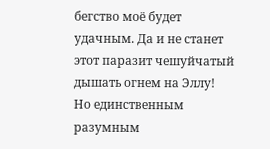бегство моё будет удачным. Да и не станет этот паразит чешуйчатый дышать огнем на Эллу!
Но единственным разумным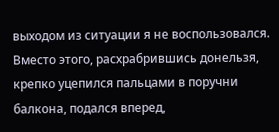выходом из ситуации я не воспользовался. Вместо этого, расхрабрившись донельзя, крепко уцепился пальцами в поручни балкона, подался вперед,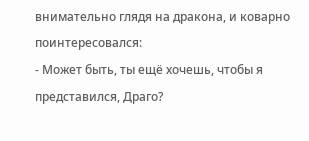внимательно глядя на дракона, и коварно поинтересовался:
- Может быть, ты ещё хочешь, чтобы я представился, Драго?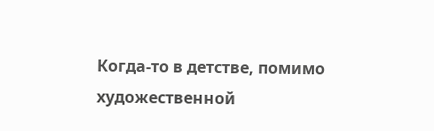Когда-то в детстве, помимо художественной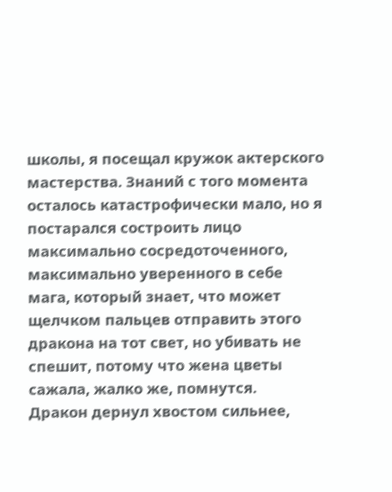школы, я посещал кружок актерского мастерства. Знаний с того момента осталось катастрофически мало, но я постарался состроить лицо максимально сосредоточенного, максимально уверенного в себе мага, который знает, что может щелчком пальцев отправить этого дракона на тот свет, но убивать не спешит, потому что жена цветы сажала, жалко же, помнутся.
Дракон дернул хвостом сильнее,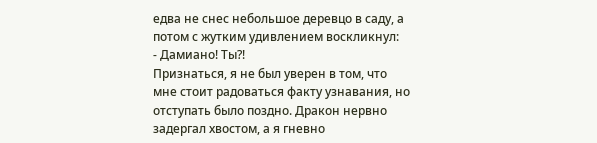едва не снес небольшое деревцо в саду, а потом с жутким удивлением воскликнул:
- Дамиано! Ты?!
Признаться, я не был уверен в том, что мне стоит радоваться факту узнавания, но отступать было поздно. Дракон нервно задергал хвостом, а я гневно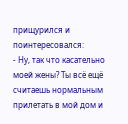прищурился и поинтересовался:
- Ну, так что касательно моей жены? Ты всё ещё считаешь нормальным прилетать в мой дом и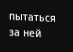пытаться за ней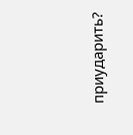приударить?